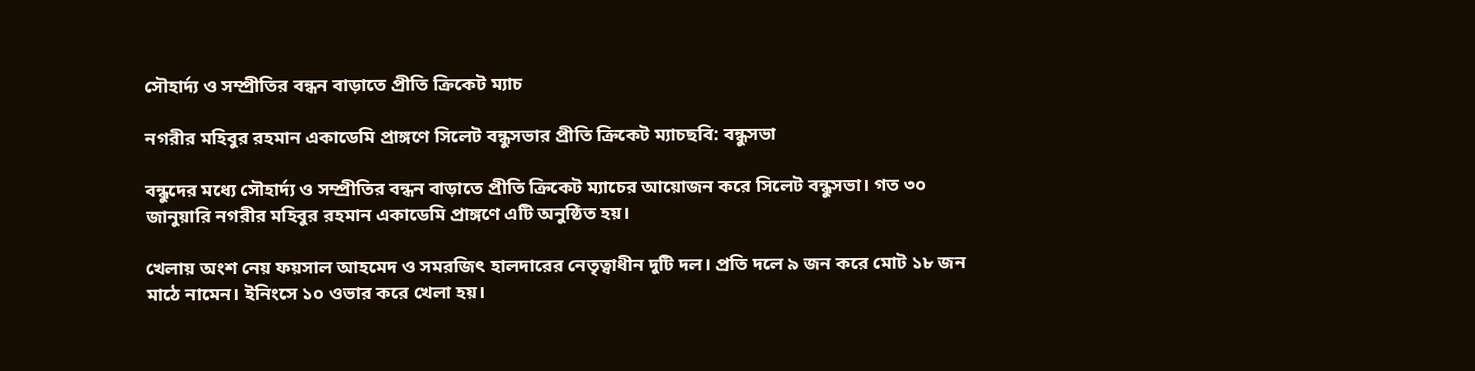সৌহার্দ্য ও সম্প্রীতির বন্ধন বাড়াতে প্রীতি ক্রিকেট ম্যাচ

নগরীর মহিবুর রহমান একাডেমি প্রাঙ্গণে সিলেট বন্ধুসভার প্রীতি ক্রিকেট ম্যাচছবি: বন্ধুসভা

বন্ধুদের মধ্যে সৌহার্দ্য ও সম্প্রীতির বন্ধন বাড়াতে প্রীতি ক্রিকেট ম্যাচের আয়োজন করে সিলেট বন্ধুসভা। গত ৩০ জানুয়ারি নগরীর মহিবুর রহমান একাডেমি প্রাঙ্গণে এটি অনুষ্ঠিত হয়।

খেলায় অংশ নেয় ফয়সাল আহমেদ ও সমরজিৎ হালদারের নেতৃত্বাধীন দুটি দল। প্রতি দলে ৯ জন করে মোট ১৮ জন মাঠে নামেন। ইনিংসে ১০ ওভার করে খেলা হয়।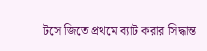টসে জিতে প্রথমে ব্যাট করার সিদ্ধান্ত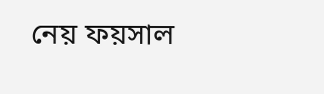নেয় ফয়সাল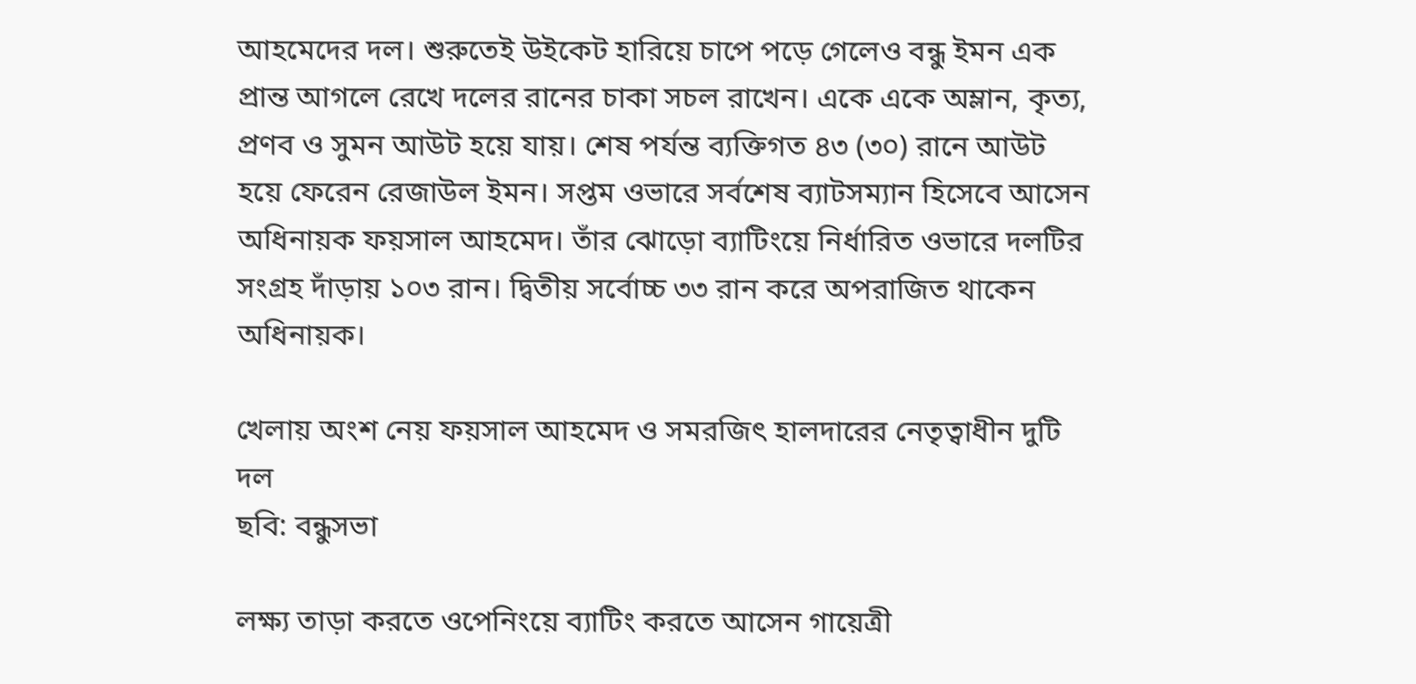আহমেদের দল। শুরুতেই উইকেট হারিয়ে চাপে পড়ে গেলেও বন্ধু ইমন এক প্রান্ত আগলে রেখে দলের রানের চাকা সচল রাখেন। একে একে অম্লান, কৃত্য, প্রণব ও সুমন আউট হয়ে যায়। শেষ পর্যন্ত ব্যক্তিগত ৪৩ (৩০) রানে আউট হয়ে ফেরেন রেজাউল ইমন। সপ্তম ওভারে সর্বশেষ ব্যাটসম্যান হিসেবে আসেন অধিনায়ক ফয়সাল আহমেদ। তাঁর ঝোড়ো ব্যাটিংয়ে নির্ধারিত ওভারে দলটির সংগ্রহ দাঁড়ায় ১০৩ রান। দ্বিতীয় সর্বোচ্চ ৩৩ রান করে অপরাজিত থাকেন অধিনায়ক।

খেলায় অংশ নেয় ফয়সাল আহমেদ ও সমরজিৎ হালদারের নেতৃত্বাধীন দুটি দল
ছবি: বন্ধুসভা

লক্ষ্য তাড়া করতে ওপেনিংয়ে ব্যাটিং করতে আসেন গায়েত্রী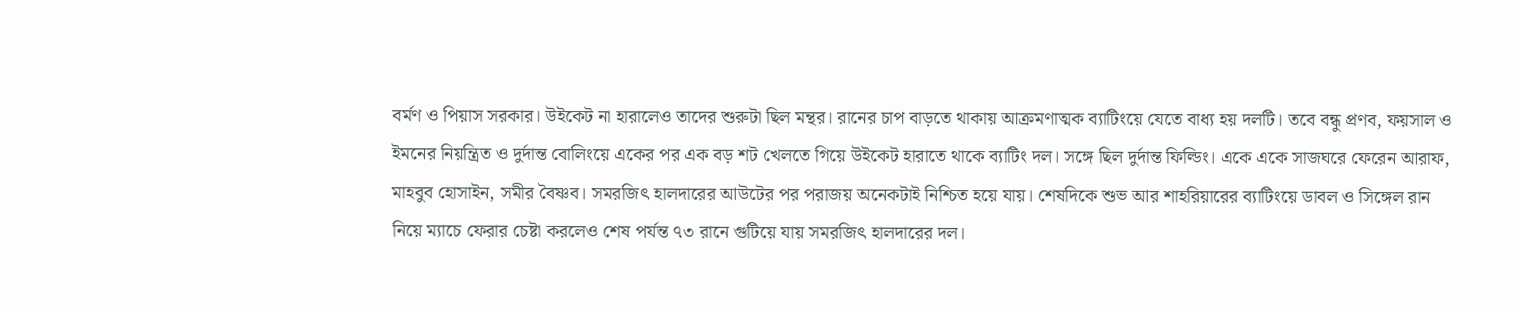বর্মণ ও পিয়াস সরকার। উইকেট না হারালেও তাদের শুরুটা ছিল মন্থর। রানের চাপ বাড়তে থাকায় আক্রমণাত্মক ব্যাটিংয়ে যেতে বাধ্য হয় দলটি। তবে বন্ধু প্রণব, ফয়সাল ও ইমনের নিয়ন্ত্রিত ও দুর্দান্ত বোলিংয়ে একের পর এক বড় শট খেলতে গিয়ে উইকেট হারাতে থাকে ব্যাটিং দল। সঙ্গে ছিল দুর্দান্ত ফিল্ডিং। একে একে সাজঘরে ফেরেন আরাফ, মাহবুব হোসাইন, সমীর বৈষ্ণব। সমরজিৎ হালদারের আউটের পর পরাজয় অনেকটাই নিশ্চিত হয়ে যায়। শেষদিকে শুভ আর শাহরিয়ারের ব্যাটিংয়ে ডাবল ও সিঙ্গেল রান নিয়ে ম্যাচে ফেরার চেষ্টা করলেও শেষ পর্যন্ত ৭৩ রানে গুটিয়ে যায় সমরজিৎ হালদারের দল।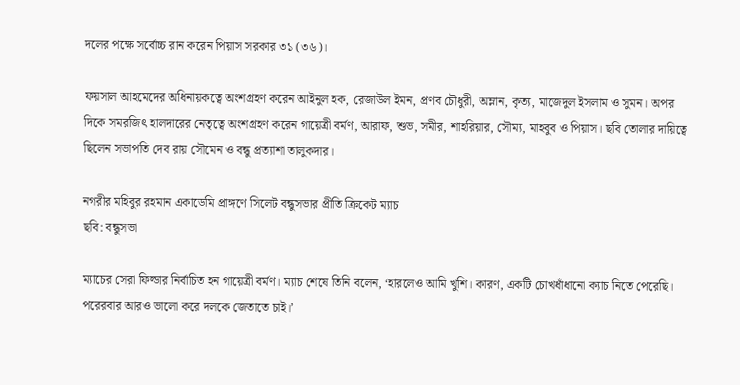দলের পক্ষে সর্বোচ্চ রান করেন পিয়াস সরকার ৩১ (৩৬)।

ফয়সাল আহমেদের অধিনায়কত্বে অংশগ্রহণ করেন আইনুল হক, রেজাউল ইমন, প্রণব চৌধুরী, অম্লান, কৃত্য, মাজেদুল ইসলাম ও সুমন। অপর দিকে সমরজিৎ হালদারের নেতৃত্বে অংশগ্রহণ করেন গায়েত্রী বর্মণ, আরাফ, শুভ, সমীর, শাহরিয়ার, সৌম্য, মাহবুব ও পিয়াস। ছবি তোলার দায়িত্বে ছিলেন সভাপতি দেব রায় সৌমেন ও বন্ধু প্রত্যাশা তালুকদার।

নগরীর মহিবুর রহমান একাডেমি প্রাঙ্গণে সিলেট বন্ধুসভার প্রীতি ক্রিকেট ম্যাচ
ছবি: বন্ধুসভা

ম্যাচের সেরা ফিল্ডার নির্বাচিত হন গায়েত্রী বর্মণ। ম্যাচ শেষে তিনি বলেন, ‘হারলেও আমি খুশি। কারণ, একটি চোখধাঁধানো ক্যাচ নিতে পেরেছি। পরেরবার আরও ভালো করে দলকে জেতাতে চাই।’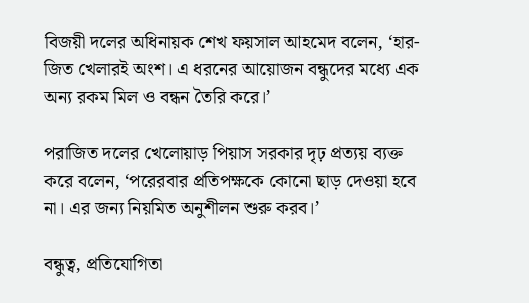বিজয়ী দলের অধিনায়ক শেখ ফয়সাল আহমেদ বলেন, ‘হার-জিত খেলারই অংশ। এ ধরনের আয়োজন বন্ধুদের মধ্যে এক অন্য রকম মিল ও বন্ধন তৈরি করে।’

পরাজিত দলের খেলোয়াড় পিয়াস সরকার দৃঢ় প্রত্যয় ব্যক্ত করে বলেন, ‘পরেরবার প্রতিপক্ষকে কোনো ছাড় দেওয়া হবে না। এর জন্য নিয়মিত অনুশীলন শুরু করব।’

বন্ধুত্ব, প্রতিযোগিতা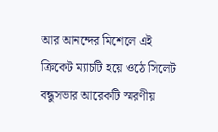আর আনন্দের মিশেলে এই ক্রিকেট ম্যাচটি হয়ে ওঠে সিলেট বন্ধুসভার আরেকটি স্মরণীয়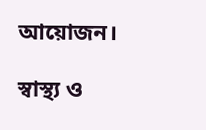আয়োজন।

স্বাস্থ্য ও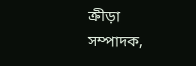ক্রীড়া সম্পাদক,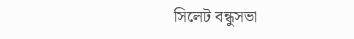সিলেট বন্ধুসভা